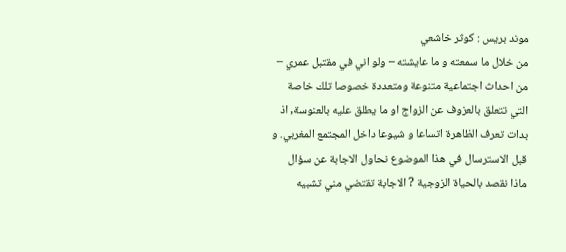موند بريس : كوثر خاشعي
من خلال ما سمعته و ما عايشته – ولو اني في مقتبل عمري – من احداث اجتماعية متنوعة ومتعددة خصوصا تلك خاصة التي تتعلق بالعزوف عن الزواج او ما يطلق عليه بالعنوسة, اذ بدات تعرف الظاهرة اتساعا و شيوعا داخل المجتمع المغربي. و قبل الاسترسال في هذا الموضوع نحاول الاجابة عن سؤال ماذا نقصد بالحياة الزوجية ? الاجابة تقتضي مني تشبيه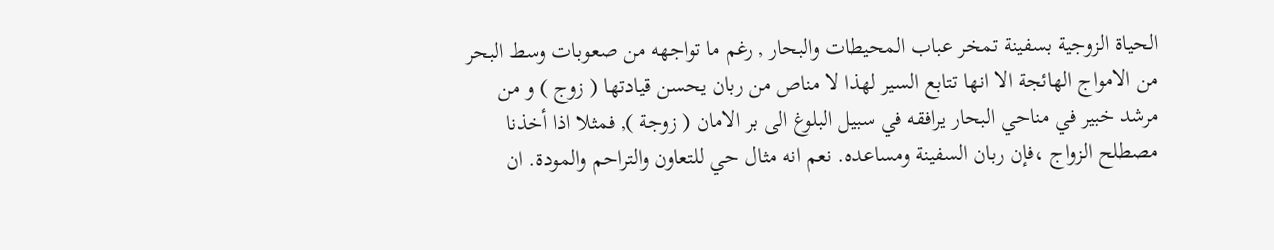الحياة الزوجية بسفينة تمخر عباب المحيطات والبحار , رغم ما تواجهه من صعوبات وسط البحر من الامواج الهائجة الا انها تتابع السير لهذا لا مناص من ربان يحسن قيادتها ( زوج ) و من مرشد خبير في مناحي البحار يرافقه في سبيل البلوغ الى بر الامان ( زوجة ), فمثلا اذا أخذنا مصطلح الزواج ،فإن ربان السفينة ومساعده. نعم انه مثال حي للتعاون والتراحم والمودة. ان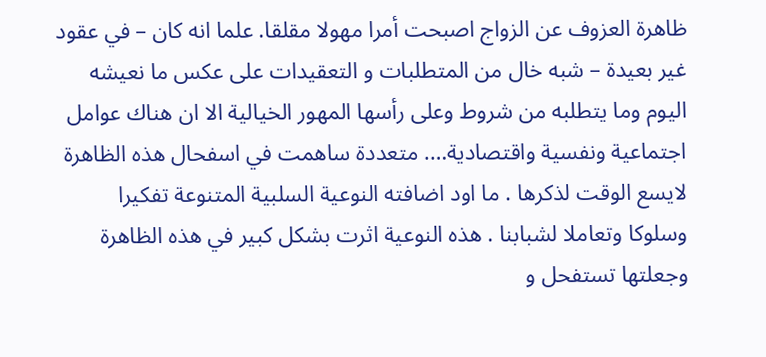ظاهرة العزوف عن الزواج اصبحت أمرا مهولا مقلقا. علما انه كان – في عقود غير بعيدة – شبه خال من المتطلبات و التعقيدات على عكس ما نعيشه اليوم وما يتطلبه من شروط وعلى رأسها المهور الخيالية الا ان هناك عوامل اجتماعية ونفسية واقتصادية…. متعددة ساهمت في اسفحال هذه الظاهرة لايسع الوقت لذكرها . ما اود اضافته النوعية السلبية المتنوعة تفكيرا وسلوكا وتعاملا لشبابنا . هذه النوعية اثرت بشكل كبير في هذه الظاهرة وجعلتها تستفحل و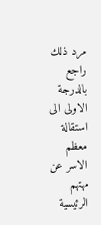مرد ذلك راجع بالدرجة الاولى الى استقالة معظم الاسر عن مهتهم الرئيسية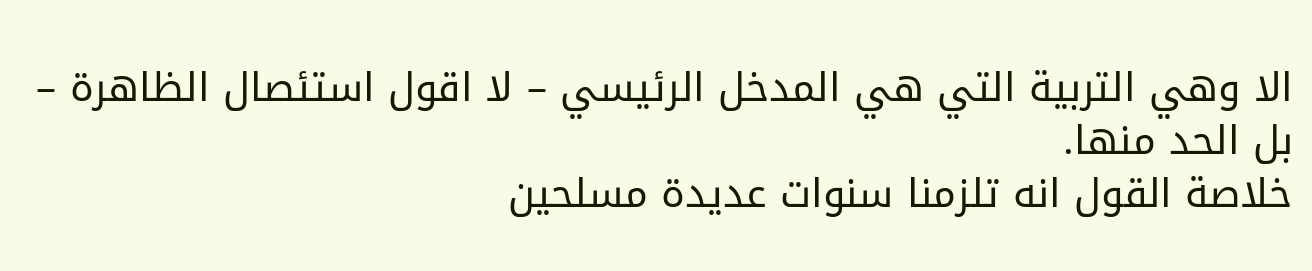الا وهي التربية التي هي المدخل الرئيسي – لا اقول استئصال الظاهرة – بل الحد منها.
خلاصة القول انه تلزمنا سنوات عديدة مسلحين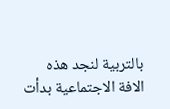بالتربية لنجد هذه الافة الاجتماعية بدأت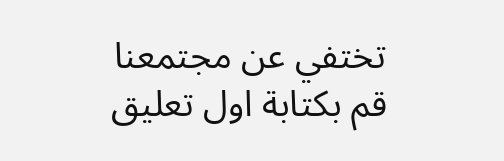تختفي عن مجتمعنا
قم بكتابة اول تعليق